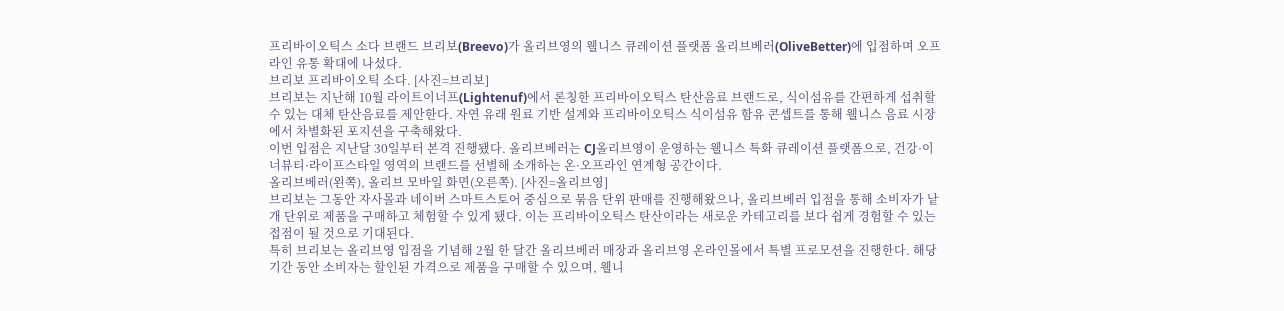프리바이오틱스 소다 브랜드 브리보(Breevo)가 올리브영의 웰니스 큐레이션 플랫폼 올리브베러(OliveBetter)에 입점하며 오프라인 유통 확대에 나섰다.
브리보 프리바이오틱 소다. [사진=브리보]
브리보는 지난해 10월 라이트이너프(Lightenuf)에서 론칭한 프리바이오틱스 탄산음료 브랜드로, 식이섬유를 간편하게 섭취할 수 있는 대체 탄산음료를 제안한다. 자연 유래 원료 기반 설계와 프리바이오틱스 식이섬유 함유 콘셉트를 통해 웰니스 음료 시장에서 차별화된 포지션을 구축해왔다.
이번 입점은 지난달 30일부터 본격 진행됐다. 올리브베러는 CJ올리브영이 운영하는 웰니스 특화 큐레이션 플랫폼으로, 건강·이너뷰티·라이프스타일 영역의 브랜드를 선별해 소개하는 온·오프라인 연계형 공간이다.
올리브베러(왼쪽), 올리브 모바일 화면(오른쪽). [사진=올리브영]
브리보는 그동안 자사몰과 네이버 스마트스토어 중심으로 묶음 단위 판매를 진행해왔으나, 올리브베러 입점을 통해 소비자가 낱개 단위로 제품을 구매하고 체험할 수 있게 됐다. 이는 프리바이오틱스 탄산이라는 새로운 카테고리를 보다 쉽게 경험할 수 있는 접점이 될 것으로 기대된다.
특히 브리보는 올리브영 입점을 기념해 2월 한 달간 올리브베러 매장과 올리브영 온라인몰에서 특별 프로모션을 진행한다. 해당 기간 동안 소비자는 할인된 가격으로 제품을 구매할 수 있으며, 웰니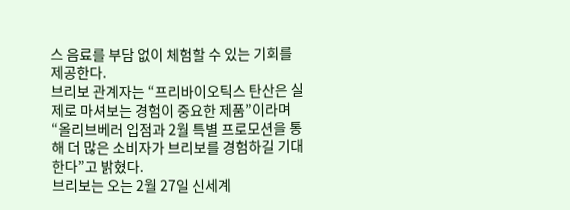스 음료를 부담 없이 체험할 수 있는 기회를 제공한다.
브리보 관계자는 “프리바이오틱스 탄산은 실제로 마셔보는 경험이 중요한 제품”이라며 “올리브베러 입점과 2월 특별 프로모션을 통해 더 많은 소비자가 브리보를 경험하길 기대한다”고 밝혔다.
브리보는 오는 2월 27일 신세계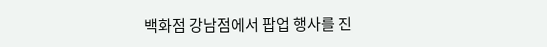백화점 강남점에서 팝업 행사를 진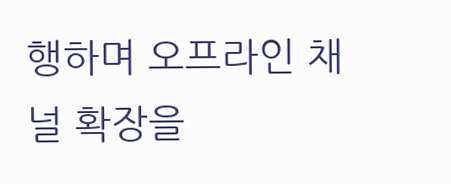행하며 오프라인 채널 확장을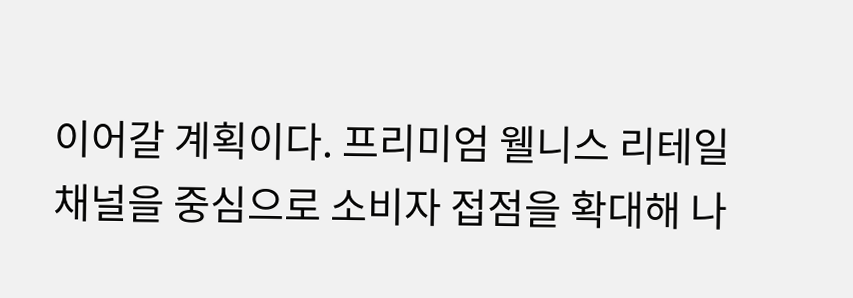이어갈 계획이다. 프리미엄 웰니스 리테일 채널을 중심으로 소비자 접점을 확대해 나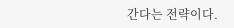간다는 전략이다.